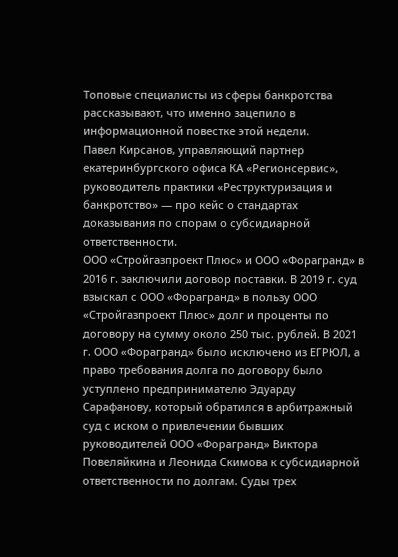Топовые специалисты из сферы банкротства рассказывают, что именно зацепило в информационной повестке этой недели.
Павел Кирсанов, управляющий партнер екатеринбургского офиса КА «Регионсервис», руководитель практики «Реструктуризация и банкротство» — про кейс о стандартах доказывания по спорам о субсидиарной ответственности.
ООО «Стройгазпроект Плюс» и ООО «Форагранд» в 2016 г. заключили договор поставки. В 2019 г. суд взыскал с ООО «Форагранд» в пользу ООО «Стройгазпроект Плюс» долг и проценты по договору на сумму около 250 тыс. рублей. В 2021 г. ООО «Форагранд» было исключено из ЕГРЮЛ, а право требования долга по договору было уступлено предпринимателю Эдуарду Сарафанову, который обратился в арбитражный суд с иском о привлечении бывших руководителей ООО «Форагранд» Виктора Повеляйкина и Леонида Скимова к субсидиарной ответственности по долгам. Суды трех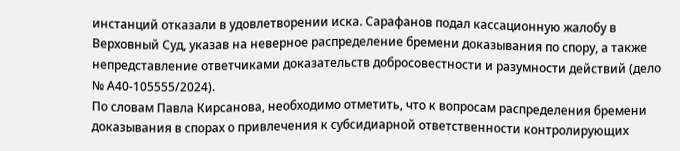инстанций отказали в удовлетворении иска. Сарафанов подал кассационную жалобу в Верховный Суд, указав на неверное распределение бремени доказывания по спору, а также непредставление ответчиками доказательств добросовестности и разумности действий (дело № А40-105555/2024).
По словам Павла Кирсанова, необходимо отметить, что к вопросам распределения бремени доказывания в спорах о привлечения к субсидиарной ответственности контролирующих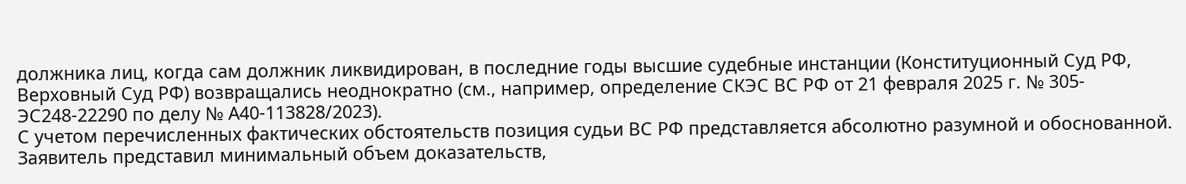должника лиц, когда сам должник ликвидирован, в последние годы высшие судебные инстанции (Конституционный Суд РФ, Верховный Суд РФ) возвращались неоднократно (см., например, определение СКЭС ВС РФ от 21 февраля 2025 г. № 305-ЭС248-22290 по делу № А40-113828/2023).
С учетом перечисленных фактических обстоятельств позиция судьи ВС РФ представляется абсолютно разумной и обоснованной. Заявитель представил минимальный объем доказательств,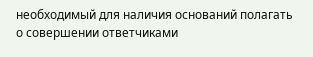необходимый для наличия оснований полагать о совершении ответчиками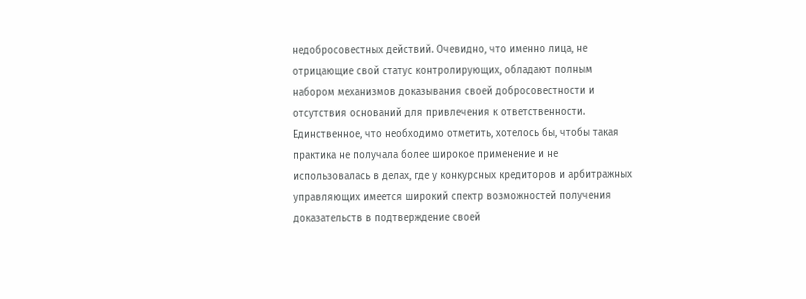недобросовестных действий. Очевидно, что именно лица, не отрицающие свой статус контролирующих, обладают полным набором механизмов доказывания своей добросовестности и отсутствия оснований для привлечения к ответственности. Единственное, что необходимо отметить, хотелось бы, чтобы такая практика не получала более широкое применение и не использовалась в делах, где у конкурсных кредиторов и арбитражных управляющих имеется широкий спектр возможностей получения доказательств в подтверждение своей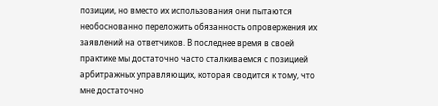позиции, но вместо их использования они пытаются необоснованно переложить обязанность опровержения их заявлений на ответчиков. В последнее время в своей практике мы достаточно часто сталкиваемся с позицией арбитражных управляющих, которая сводится к тому, что мне достаточно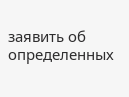заявить об определенных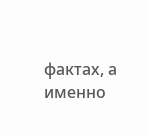фактах, а именно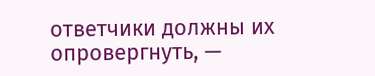ответчики должны их опровергнуть, —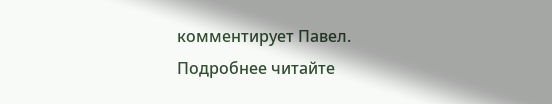комментирует Павел.
Подробнее читайте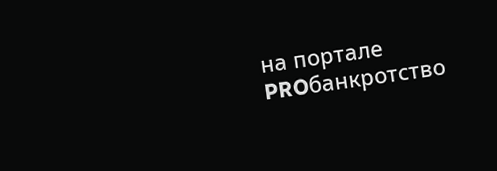на портале PROбанкротство